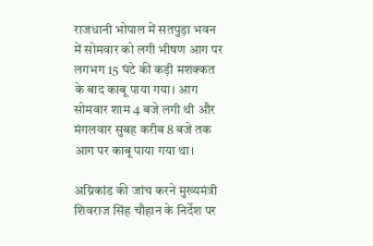राजधानी भोपाल में सतपुड़ा भवन में सोमवार को लगी भीषण आग पर लगभग 15 घंटे की कड़ी मशक्कत के बाद काबू पाया गया। आग सोमवार शाम 4 बजे लगी थी और मंगलवार सुबह करीब 8 बजे तक आग पर काबू पाया गया था।

अग्निकांड की जांच करने मुख्यमंत्री शिवराज सिंह चौहान के निर्देश पर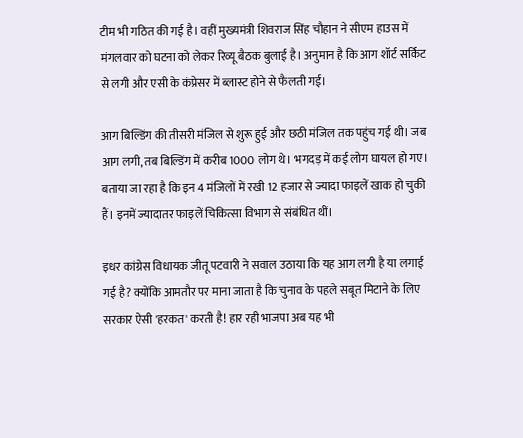टीम भी गठित की गई है। वहीं मुख्यमंत्री शिवराज सिंह चौहान ने सीएम हाउस में  मंगलवार को घटना को लेकर रिव्यू बैठक बुलाई है। अनुमान है कि आग शॉर्ट सर्किट से लगी और एसी के कंप्रेसर में ब्लास्ट होने से फैलती गई।

आग बिल्डिंग की तीसरी मंजिल से शुरू हुई और छठी मंजिल तक पहुंच गई थी। जब आग लगी, तब बिल्डिंग में करीब 1000 लोग थे। भगदड़ में कई लोग घायल हो गए। बताया जा रहा है कि इन 4 मंजिलों में रखी 12 हजार से ज्यादा फाइलें खाक हो चुकी हैं। इनमें ज्यादातर फाइलें चिकित्सा विभाग से संबंधित थीं।

इधर कांग्रेस विधायक जीतू पटवारी ने सवाल उठाया कि यह आग लगी है या लगाई गई है? क्योंकि आमतौर पर माना जाता है कि चुनाव के पहले सबूत मिटाने के लिए सरकार ऐसी 'हरकत' करती है! हार रही भाजपा अब यह भी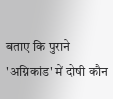बताए कि पुराने 'अग्निकांड' में दोषी कौन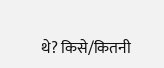थे? किसे/कितनी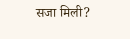सजा मिली?